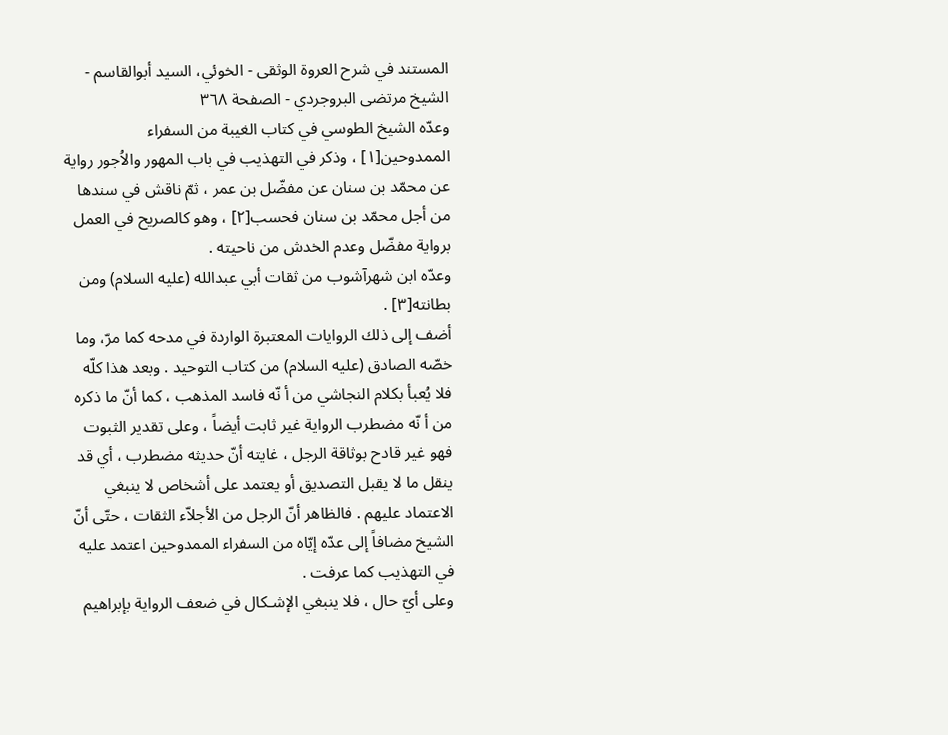المستند في شرح العروة الوثقى - الخوئي، السيد أبوالقاسم - الشيخ مرتضى البروجردي - الصفحة ٣٦٨
وعدّه الشيخ الطوسي في كتاب الغيبة من السفراء الممدوحين[١] ، وذكر في التهذيب في باب المهور والاُجور رواية عن محمّد بن سنان عن مفضّل بن عمر ، ثمّ ناقش في سندها من أجل محمّد بن سنان فحسب[٢] ، وهو كالصريح في العمل برواية مفضّل وعدم الخدش من ناحيته .
وعدّه ابن شهرآشوب من ثقات أبي عبدالله (عليه السلام) ومن بطانته[٣] .
أضف إلى ذلك الروايات المعتبرة الواردة في مدحه كما مرّ، وما خصّه الصادق (عليه السلام) من كتاب التوحيد . وبعد هذا كلّه فلا يُعبأ بكلام النجاشي من أ نّه فاسد المذهب ، كما أنّ ما ذكره من أ نّه مضطرب الرواية غير ثابت أيضاً ، وعلى تقدير الثبوت فهو غير قادح بوثاقة الرجل ، غايته أنّ حديثه مضطرب ، أي قد ينقل ما لا يقبل التصديق أو يعتمد على أشخاص لا ينبغي الاعتماد عليهم . فالظاهر أنّ الرجل من الأجلاّء الثقات ، حتّى أنّ الشيخ مضافاً إلى عدّه إيّاه من السفراء الممدوحين اعتمد عليه في التهذيب كما عرفت .
وعلى أيّ حال ، فلا ينبغي الإشـكال في ضعف الرواية بإبراهيم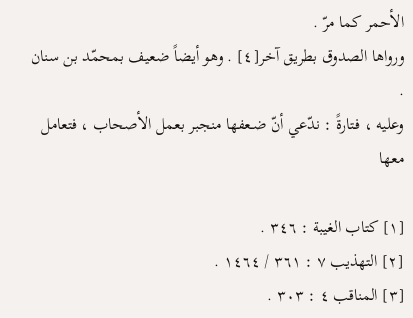الأحمر كما مرّ .
ورواها الصدوق بطريق آخر[٤] . وهو أيضاً ضعيف بمحمّد بن سنان .
وعليه ، فـتارةً : ندّعي أنّ ضـعفها منجبر بعمل الأصحاب ، فتعامل معها

[١] كتاب الغيبة : ٣٤٦ .
[٢] التهذيب ٧ : ٣٦١ / ١٤٦٤ .
[٣] المناقب ٤ : ٣٠٣ .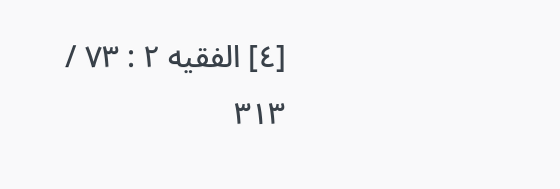[٤] الفقيه ٢ : ٧٣ / ٣١٣